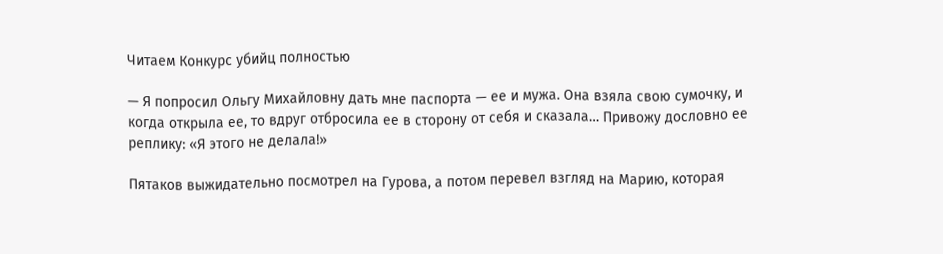Читаем Конкурс убийц полностью

— Я попросил Ольгу Михайловну дать мне паспорта — ее и мужа. Она взяла свою сумочку, и когда открыла ее, то вдруг отбросила ее в сторону от себя и сказала… Привожу дословно ее реплику: «Я этого не делала!»

Пятаков выжидательно посмотрел на Гурова, а потом перевел взгляд на Марию, которая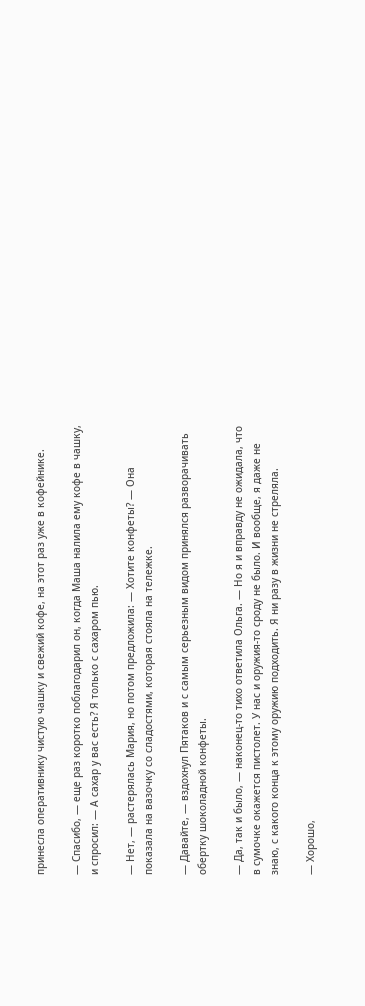принесла оперативнику чистую чашку и свежий кофе, на этот раз уже в кофейнике.

— Спасибо, — еще раз коротко поблагодарил он, когда Маша налила ему кофе в чашку, и спросил: — А сахар у вас есть? Я только с сахаром пью.

— Нет, — растерялась Мария, но потом предложила: — Хотите конфеты? — Она показала на вазочку со сладостями, которая стояла на тележке.

— Давайте, — вздохнул Пятаков и с самым серьезным видом принялся разворачивать обертку шоколадной конфеты.

— Да, так и было, — наконец-то тихо ответила Ольга. — Но я и вправду не ожидала, что в сумочке окажется пистолет. У нас и оружия-то сроду не было. И вообще, я даже не знаю, с какого конца к этому оружию подходить. Я ни разу в жизни не стреляла.

— Хорошо,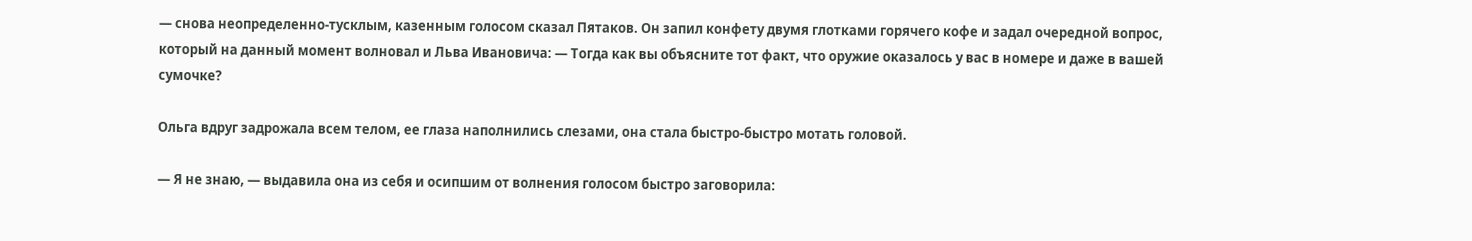— снова неопределенно-тусклым, казенным голосом сказал Пятаков. Он запил конфету двумя глотками горячего кофе и задал очередной вопрос, который на данный момент волновал и Льва Ивановича: — Тогда как вы объясните тот факт, что оружие оказалось у вас в номере и даже в вашей сумочке?

Ольга вдруг задрожала всем телом, ее глаза наполнились слезами, она стала быстро-быстро мотать головой.

— Я не знаю, — выдавила она из себя и осипшим от волнения голосом быстро заговорила: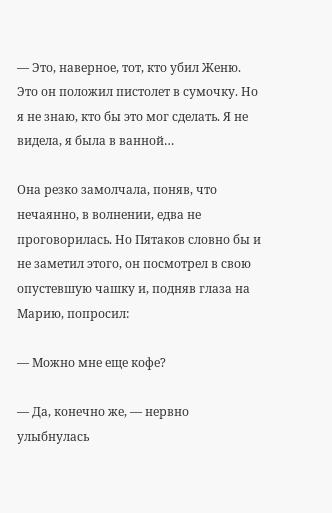— Это, наверное, тот, кто убил Женю. Это он положил пистолет в сумочку. Но я не знаю, кто бы это мог сделать. Я не видела, я была в ванной…

Она резко замолчала, поняв, что нечаянно, в волнении, едва не проговорилась. Но Пятаков словно бы и не заметил этого, он посмотрел в свою опустевшую чашку и, подняв глаза на Марию, попросил:

— Можно мне еще кофе?

— Да, конечно же, — нервно улыбнулась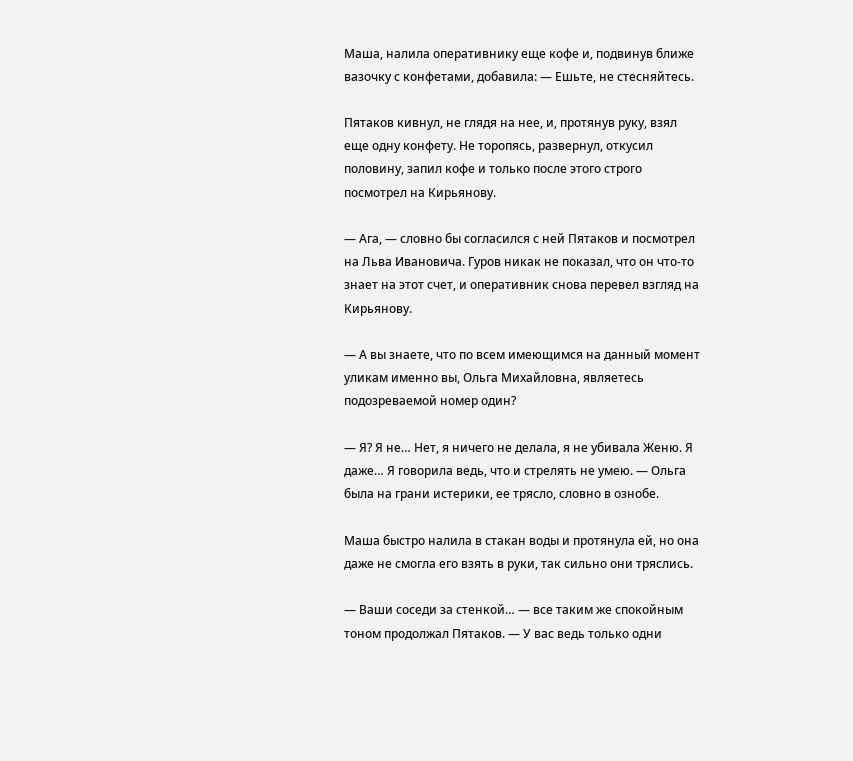Маша, налила оперативнику еще кофе и, подвинув ближе вазочку с конфетами, добавила: — Ешьте, не стесняйтесь.

Пятаков кивнул, не глядя на нее, и, протянув руку, взял еще одну конфету. Не торопясь, развернул, откусил половину, запил кофе и только после этого строго посмотрел на Кирьянову.

— Ага, — словно бы согласился с ней Пятаков и посмотрел на Льва Ивановича. Гуров никак не показал, что он что-то знает на этот счет, и оперативник снова перевел взгляд на Кирьянову.

— А вы знаете, что по всем имеющимся на данный момент уликам именно вы, Ольга Михайловна, являетесь подозреваемой номер один?

— Я? Я не… Нет, я ничего не делала, я не убивала Женю. Я даже… Я говорила ведь, что и стрелять не умею. — Ольга была на грани истерики, ее трясло, словно в ознобе.

Маша быстро налила в стакан воды и протянула ей, но она даже не смогла его взять в руки, так сильно они тряслись.

— Ваши соседи за стенкой… — все таким же спокойным тоном продолжал Пятаков. — У вас ведь только одни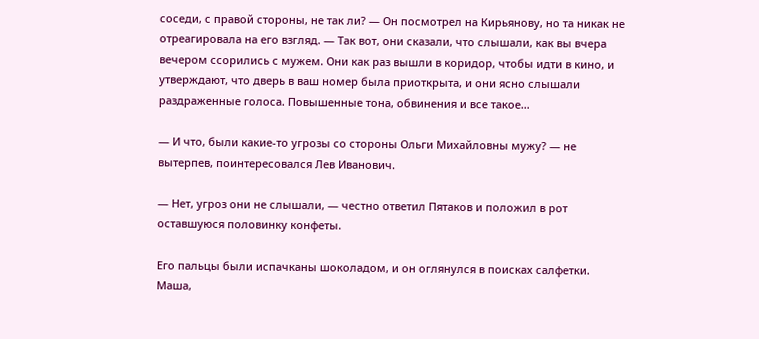соседи, с правой стороны, не так ли? — Он посмотрел на Кирьянову, но та никак не отреагировала на его взгляд. — Так вот, они сказали, что слышали, как вы вчера вечером ссорились с мужем. Они как раз вышли в коридор, чтобы идти в кино, и утверждают, что дверь в ваш номер была приоткрыта, и они ясно слышали раздраженные голоса. Повышенные тона, обвинения и все такое…

— И что, были какие-то угрозы со стороны Ольги Михайловны мужу? — не вытерпев, поинтересовался Лев Иванович.

— Нет, угроз они не слышали, — честно ответил Пятаков и положил в рот оставшуюся половинку конфеты.

Его пальцы были испачканы шоколадом, и он оглянулся в поисках салфетки. Маша,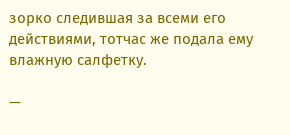зорко следившая за всеми его действиями, тотчас же подала ему влажную салфетку.

—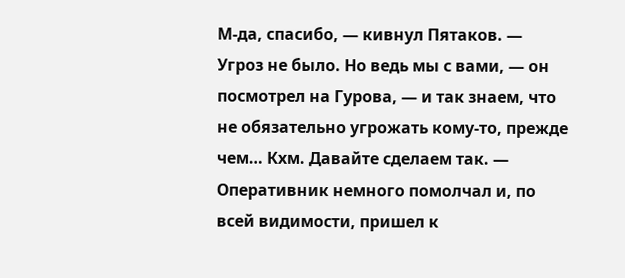М-да, спасибо, — кивнул Пятаков. — Угроз не было. Но ведь мы с вами, — он посмотрел на Гурова, — и так знаем, что не обязательно угрожать кому-то, прежде чем… Кхм. Давайте сделаем так. — Оперативник немного помолчал и, по всей видимости, пришел к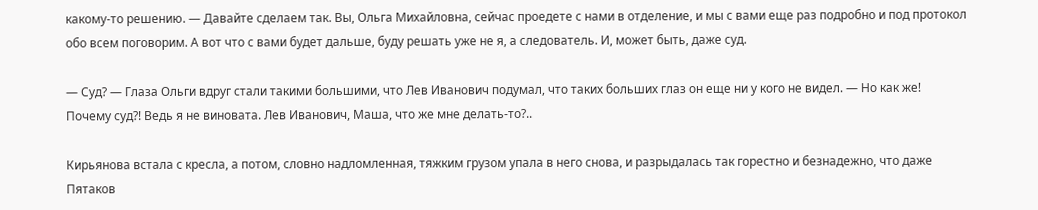какому-то решению. — Давайте сделаем так. Вы, Ольга Михайловна, сейчас проедете с нами в отделение, и мы с вами еще раз подробно и под протокол обо всем поговорим. А вот что с вами будет дальше, буду решать уже не я, а следователь. И, может быть, даже суд.

— Суд? — Глаза Ольги вдруг стали такими большими, что Лев Иванович подумал, что таких больших глаз он еще ни у кого не видел. — Но как же! Почему суд?! Ведь я не виновата. Лев Иванович, Маша, что же мне делать-то?..

Кирьянова встала с кресла, а потом, словно надломленная, тяжким грузом упала в него снова, и разрыдалась так горестно и безнадежно, что даже Пятаков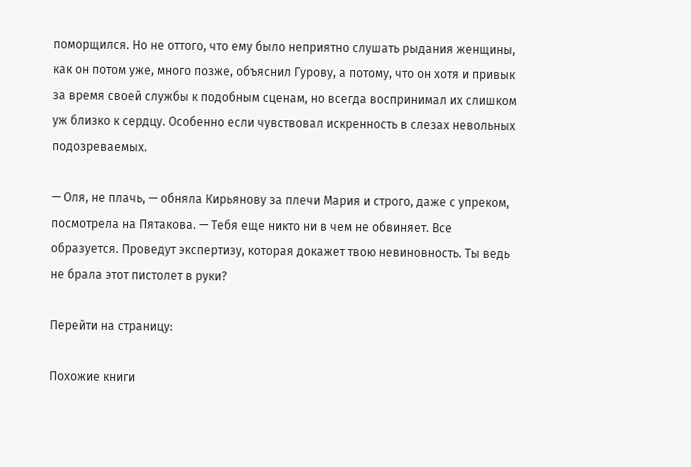поморщился. Но не оттого, что ему было неприятно слушать рыдания женщины, как он потом уже, много позже, объяснил Гурову, а потому, что он хотя и привык за время своей службы к подобным сценам, но всегда воспринимал их слишком уж близко к сердцу. Особенно если чувствовал искренность в слезах невольных подозреваемых.

— Оля, не плачь, — обняла Кирьянову за плечи Мария и строго, даже с упреком, посмотрела на Пятакова. — Тебя еще никто ни в чем не обвиняет. Все образуется. Проведут экспертизу, которая докажет твою невиновность. Ты ведь не брала этот пистолет в руки?

Перейти на страницу:

Похожие книги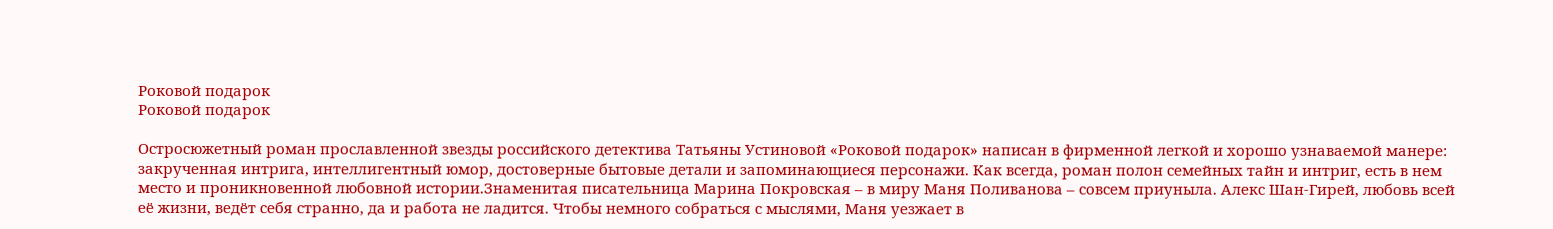Роковой подарок
Роковой подарок

Остросюжетный роман прославленной звезды российского детектива Татьяны Устиновой «Роковой подарок» написан в фирменной легкой и хорошо узнаваемой манере: закрученная интрига, интеллигентный юмор, достоверные бытовые детали и запоминающиеся персонажи. Как всегда, роман полон семейных тайн и интриг, есть в нем место и проникновенной любовной истории.Знаменитая писательница Марина Покровская – в миру Маня Поливанова – совсем приуныла. Алекс Шан-Гирей, любовь всей её жизни, ведёт себя странно, да и работа не ладится. Чтобы немного собраться с мыслями, Маня уезжает в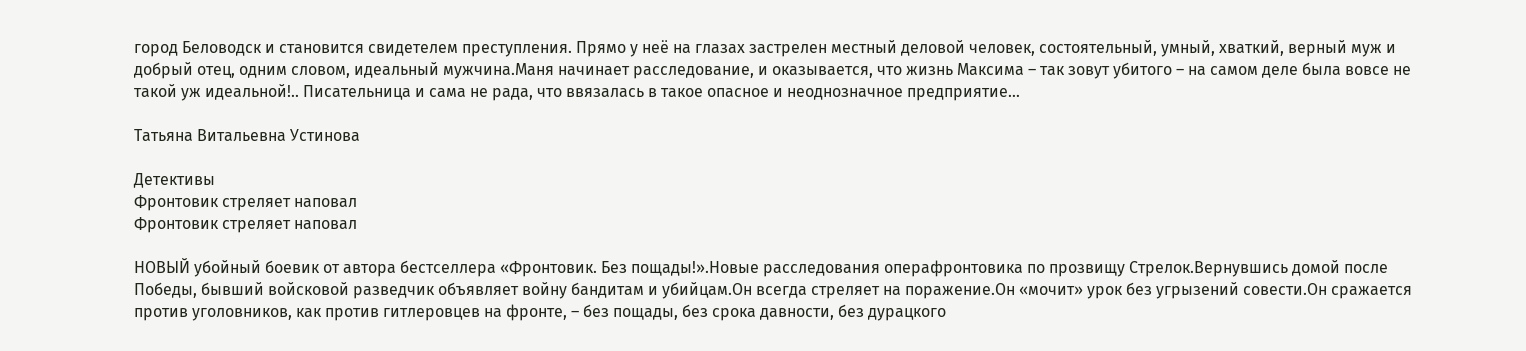город Беловодск и становится свидетелем преступления. Прямо у неё на глазах застрелен местный деловой человек, состоятельный, умный, хваткий, верный муж и добрый отец, одним словом, идеальный мужчина.Маня начинает расследование, и оказывается, что жизнь Максима – так зовут убитого – на самом деле была вовсе не такой уж идеальной!.. Писательница и сама не рада, что ввязалась в такое опасное и неоднозначное предприятие…

Татьяна Витальевна Устинова

Детективы
Фронтовик стреляет наповал
Фронтовик стреляет наповал

НОВЫЙ убойный боевик от автора бестселлера «Фронтовик. Без пощады!».Новые расследования операфронтовика по прозвищу Стрелок.Вернувшись домой после Победы, бывший войсковой разведчик объявляет войну бандитам и убийцам.Он всегда стреляет на поражение.Он «мочит» урок без угрызений совести.Он сражается против уголовников, как против гитлеровцев на фронте, – без пощады, без срока давности, без дурацкого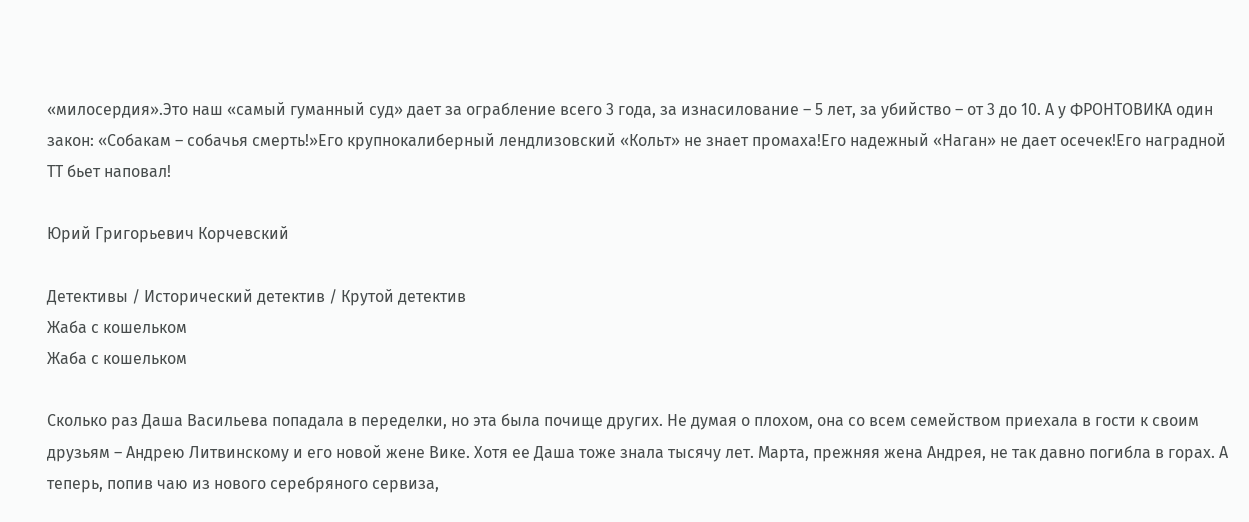«милосердия».Это наш «самый гуманный суд» дает за ограбление всего 3 года, за изнасилование – 5 лет, за убийство – от 3 до 10. А у ФРОНТОВИКА один закон: «Собакам – собачья смерть!»Его крупнокалиберный лендлизовский «Кольт» не знает промаха!Его надежный «Наган» не дает осечек!Его наградной ТТ бьет наповал!

Юрий Григорьевич Корчевский

Детективы / Исторический детектив / Крутой детектив
Жаба с кошельком
Жаба с кошельком

Сколько раз Даша Васильева попадала в переделки, но эта была почище других. Не думая о плохом, она со всем семейством приехала в гости к своим друзьям – Андрею Литвинскому и его новой жене Вике. Хотя ее Даша тоже знала тысячу лет. Марта, прежняя жена Андрея, не так давно погибла в горах. А теперь, попив чаю из нового серебряного сервиза,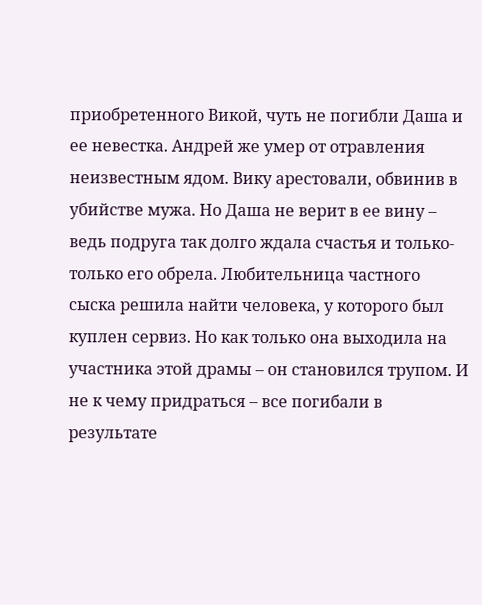приобретенного Викой, чуть не погибли Даша и ее невестка. Андрей же умер от отравления неизвестным ядом. Вику арестовали, обвинив в убийстве мужа. Но Даша не верит в ее вину – ведь подруга так долго ждала счастья и только-только его обрела. Любительница частного сыска решила найти человека, у которого был куплен сервиз. Но как только она выходила на участника этой драмы – он становился трупом. И не к чему придраться – все погибали в результате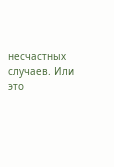несчастных случаев. Или это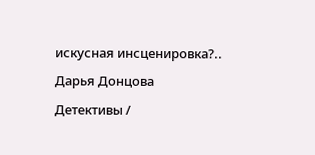искусная инсценировка?..

Дарья Донцова

Детективы /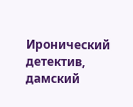Иронический детектив, дамский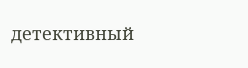детективный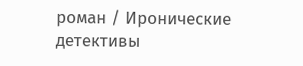роман / Иронические детективы